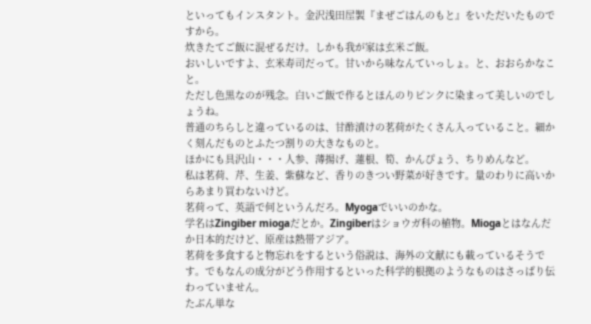といってもインスタント。金沢浅田屋製『まぜごはんのもと』をいただいたものですから。
炊きたてご飯に混ぜるだけ。しかも我が家は玄米ご飯。
おいしいですよ、玄米寿司だって。甘いから味なんていっしょ。と、おおらかなこと。
ただし色黒なのが残念。白いご飯で作るとほんのりピンクに染まって美しいのでしょうね。
普通のちらしと違っているのは、甘酢漬けの茗荷がたくさん入っていること。細かく刻んだものとふたつ割りの大きなものと。
ほかにも具沢山・・・人参、薄揚げ、蓮根、筍、かんぴょう、ちりめんなど。
私は茗荷、芹、生姜、紫蘇など、香りのきつい野菜が好きです。量のわりに高いからあまり買わないけど。
茗荷って、英語で何というんだろ。Myogaでいいのかな。
学名はZingiber miogaだとか。Zingiberはショウガ科の植物。Miogaとはなんだか日本的だけど、原産は熱帯アジア。
茗荷を多食すると物忘れをするという俗説は、海外の文献にも載っているそうです。でもなんの成分がどう作用するといった科学的根拠のようなものはさっぱり伝わっていません。
たぶん単な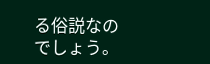る俗説なのでしょう。